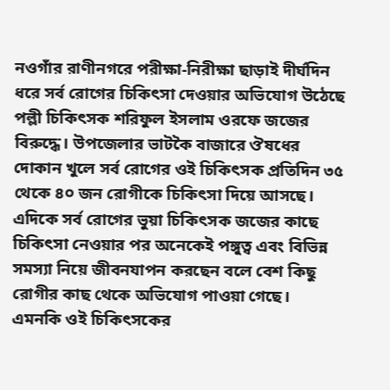নওগাঁর রাণীনগরে পরীক্ষা-নিরীক্ষা ছাড়াই দীর্ঘদিন ধরে সর্ব রোগের চিকিৎসা দেওয়ার অভিযোগ উঠেছে পল্লী চিকিৎসক শরিফুল ইসলাম ওরফে জজের বিরুদ্ধে। উপজেলার ভাটকৈ বাজারে ঔষধের দোকান খুলে সর্ব রোগের ওই চিকিৎসক প্রতিদিন ৩৫ থেকে ৪০ জন রোগীকে চিকিৎসা দিয়ে আসছে। এদিকে সর্ব রোগের ভুয়া চিকিৎসক জজের কাছে চিকিৎসা নেওয়ার পর অনেকেই পঙ্গুত্ব এবং বিভিন্ন সমস্যা নিয়ে জীবনযাপন করছেন বলে বেশ কিছু রোগীর কাছ থেকে অভিযোগ পাওয়া গেছে।
এমনকি ওই চিকিৎসকের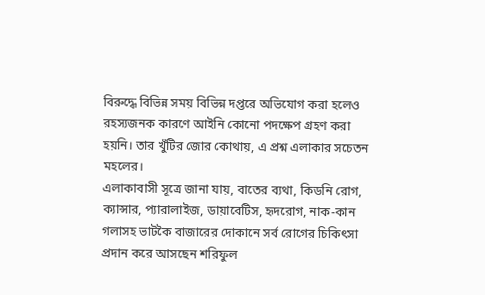বিরুদ্ধে বিভিন্ন সময় বিভিন্ন দপ্তরে অভিযোগ করা হলেও রহস্যজনক কারণে আইনি কোনো পদক্ষেপ গ্রহণ করা হয়নি। তার খুঁটির জোর কোথায়, এ প্রশ্ন এলাকার সচেতন মহলের।
এলাকাবাসী সূত্রে জানা যায়, বাতের ব্যথা, কিডনি রোগ, ক্যান্সার, প্যারালাইজ, ডায়াবেটিস, হৃদরোগ, নাক-কান গলাসহ ভাটকৈ বাজারের দোকানে সর্ব রোগের চিকিৎসা প্রদান করে আসছেন শরিফুল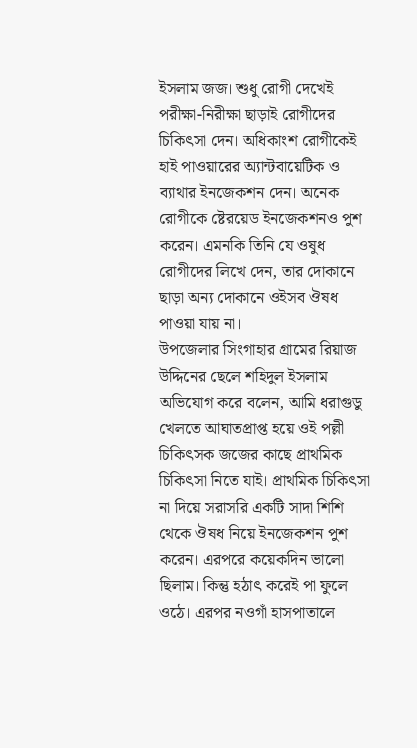ইসলাম জজ। শুধু রোগী দেখেই পরীক্ষা-নিরীক্ষা ছাড়াই রোগীদের চিকিৎসা দেন। অধিকাংশ রোগীকেই হাই পাওয়ারের অ্যান্টবায়েটিক ও ব্যাথার ইনজেকশন দেন। অনেক রোগীকে ষ্টেরয়েড ইনজেকশনও পুশ করেন। এমনকি তিনি যে ওষুধ রোগীদের লিখে দেন, তার দোকানে ছাড়া অন্য দোকানে ওইসব ঔষধ পাওয়া যায় না।
উপজেলার সিংগাহার গ্রামের রিয়াজ উদ্দিনের ছেলে শহিদুল ইসলাম অভিযোগ করে বলেন, আমি ধরাগুডু খেলতে আঘাতপ্রাপ্ত হয়ে ওই পল্লী চিকিৎসক জজের কাছে প্রাথমিক চিকিৎসা নিতে যাই। প্রাথমিক চিকিৎসা না দিয়ে সরাসরি একটি সাদা শিশি থেকে ঔষধ নিয়ে ইনজেকশন পুশ করেন। এরপরে কয়েকদিন ভালো ছিলাম। কিন্তু হঠাৎ করেই পা ফুলে ওঠে। এরপর নওগাঁ হাসপাতালে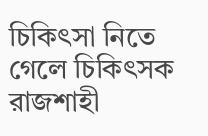চিকিৎসা নিতে গেলে চিকিৎসক রাজশাহী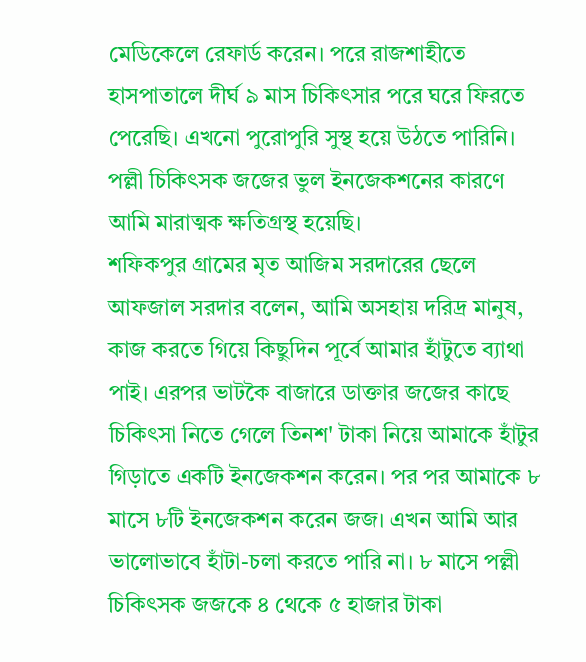মেডিকেলে রেফার্ড করেন। পরে রাজশাহীতে হাসপাতালে দীর্ঘ ৯ মাস চিকিৎসার পরে ঘরে ফিরতে পেরেছি। এখনো পুরোপুরি সুস্থ হয়ে উঠতে পারিনি। পল্লী চিকিৎসক জজের ভুল ইনজেকশনের কারণে আমি মারাত্মক ক্ষতিগ্রস্থ হয়েছি।
শফিকপুর গ্রামের মৃত আজিম সরদারের ছেলে আফজাল সরদার বলেন, আমি অসহায় দরিদ্র মানুষ, কাজ করতে গিয়ে কিছুদিন পূর্বে আমার হাঁটুতে ব্যাথা পাই। এরপর ভাটকৈ বাজারে ডাক্তার জজের কাছে চিকিৎসা নিতে গেলে তিনশ' টাকা নিয়ে আমাকে হাঁটুর গিড়াতে একটি ইনজেকশন করেন। পর পর আমাকে ৮ মাসে ৮টি ইনজেকশন করেন জজ। এখন আমি আর ভালোভাবে হাঁটা-চলা করতে পারি না। ৮ মাসে পল্লী চিকিৎসক জজকে ৪ থেকে ৫ হাজার টাকা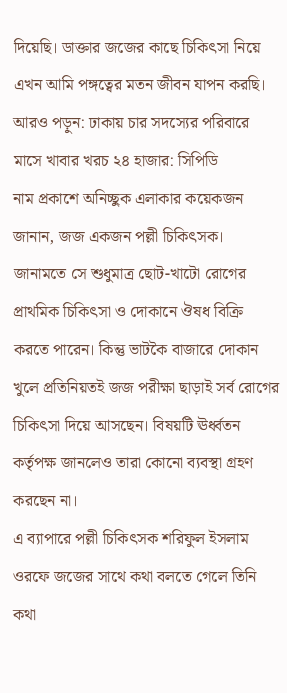দিয়েছি। ডাক্তার জজের কাছে চিকিৎসা নিয়ে এখন আমি পঙ্গত্বের মতন জীবন যাপন করছি।
আরও পড়ুন: ঢাকায় চার সদস্যের পরিবারে মাসে খাবার খরচ ২৪ হাজার: সিপিডি
নাম প্রকাশে অনিচ্ছুক এলাকার কয়েকজন জানান, জজ একজন পল্লী চিকিৎসক। জানামতে সে শুধুমাত্র ছোট-খাটো রোগের প্রাথমিক চিকিৎসা ও দোকানে ঔষধ বিক্রি করতে পারেন। কিন্তু ভাটকৈ বাজারে দোকান খুলে প্রতিনিয়তই জজ পরীক্ষা ছাড়াই সর্ব রোগের চিকিৎসা দিয়ে আসছেন। বিষয়টি ঊর্ধ্বতন কর্তৃপক্ষ জানলেও তারা কোনো ব্যবস্থা গ্রহণ করছেন না।
এ ব্যাপারে পল্লী চিকিৎসক শরিফুল ইসলাম ওরফে জজের সাথে কথা বলতে গেলে তিনি কথা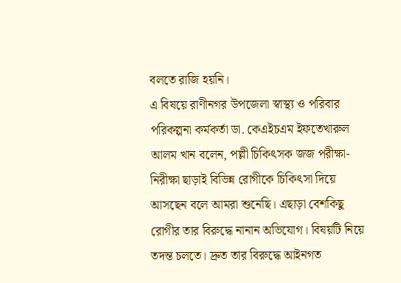বলতে রাজি হয়নি।
এ বিষয়ে রাণীনগর উপজেলা স্বাস্থ্য ও পরিবার পরিকল্পনা কর্মকর্তা ডা. কেএইচএম ইফতেখারুল আলম খান বলেন, পল্লী চিকিৎসক জজ পরীক্ষা-নিরীক্ষা ছাড়াই বিভিন্ন রোগীকে চিকিৎসা দিয়ে আসছেন বলে আমরা শুনেছি। এছাড়া বেশকিছু রোগীর তার বিরুদ্ধে নানান অভিযোগ। বিষয়টি নিয়ে তদন্ত চলতে। দ্রুত তার বিরুদ্ধে আইনগত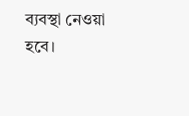ব্যবস্থা নেওয়া হবে।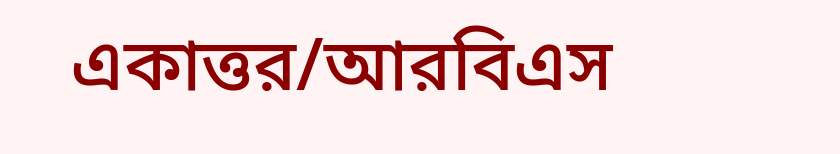একাত্তর/আরবিএস